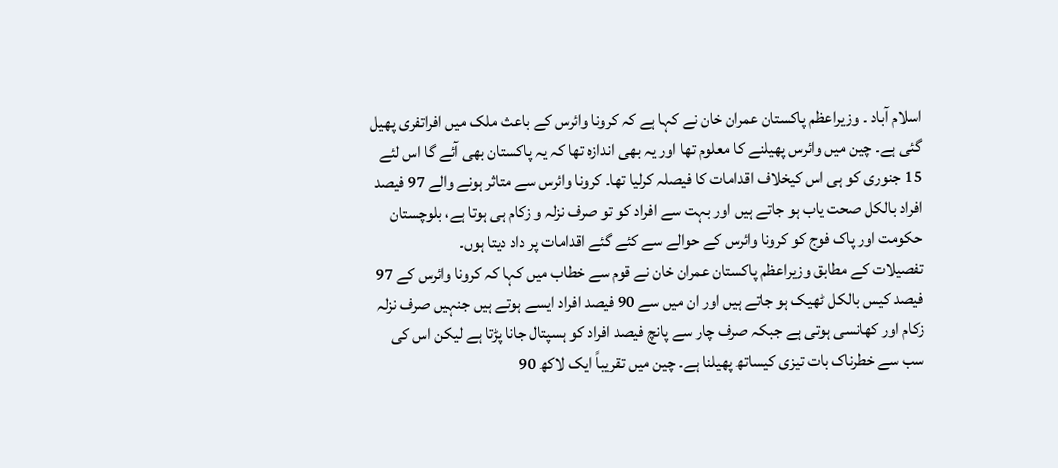اسلام آباد ۔ وزیراعظم پاکستان عمران خان نے کہا ہے کہ کرونا وائرس کے باعث ملک میں افراتفری پھیل گئی ہے۔ چین میں وائرس پھیلنے کا معلوم تھا اور یہ بھی اندازہ تھا کہ یہ پاکستان بھی آئے گا اس لئے 15 جنوری کو ہی اس کیخلاف اقدامات کا فیصلہ کرلیا تھا۔ کرونا وائرس سے متاثر ہونے والے 97 فیصد افراد بالکل صحت یاب ہو جاتے ہیں اور بہت سے افراد کو تو صرف نزلہ و زکام ہی ہوتا ہے، بلوچستان حکومت اور پاک فوج کو کرونا وائرس کے حوالے سے کئے گئے اقدامات پر داد دیتا ہوں۔
تفصیلات کے مطابق وزیراعظم پاکستان عمران خان نے قوم سے خطاب میں کہا کہ کرونا وائرس کے 97 فیصد کیس بالکل ٹھیک ہو جاتے ہیں اور ان میں سے 90 فیصد افراد ایسے ہوتے ہیں جنہیں صرف نزلہ زکام اور کھانسی ہوتی ہے جبکہ صرف چار سے پانچ فیصد افراد کو ہسپتال جانا پڑتا ہے لیکن اس کی سب سے خطرناک بات تیزی کیساتھ پھیلنا ہے۔ چین میں تقریباً ایک لاکھ 90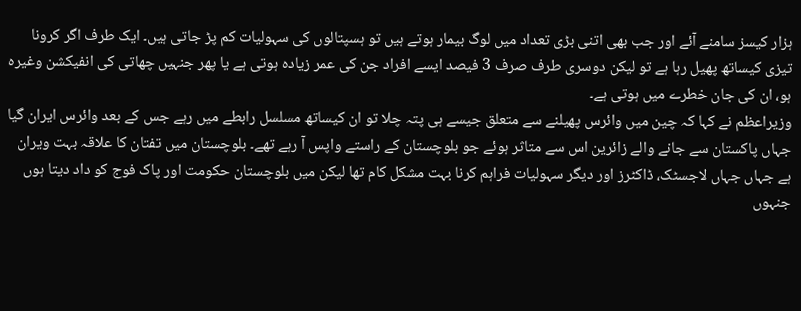ہزار کیسز سامنے آئے اور جب بھی اتنی بڑی تعداد میں لوگ بیمار ہوتے ہیں تو ہسپتالوں کی سہولیات کم پڑ جاتی ہیں۔ ایک طرف اگر کرونا تیزی کیساتھ پھیل رہا ہے تو لیکن دوسری طرف صرف 3 فیصد ایسے افراد جن کی عمر زیادہ ہوتی ہے یا پھر جنہیں چھاتی کی انفیکشن وغیرہ ہو، ان کی جان خطرے میں ہوتی ہے۔
وزیراعظم نے کہا کہ چین میں وائرس پھیلنے سے متعلق جیسے ہی پتہ چلا تو ان کیساتھ مسلسل رابطے میں رہے جس کے بعد وائرس ایران گیا جہاں پاکستان سے جانے والے زائرین اس سے متاثر ہوئے جو بلوچستان کے راستے واپس آ رہے تھے۔ بلوچستان میں تفتان کا علاقہ بہت ویران ہے جہاں جہاں لاجسٹک، ڈاکٹرز اور دیگر سہولیات فراہم کرنا بہت مشکل کام تھا لیکن میں بلوچستان حکومت اور پاک فوج کو داد دیتا ہوں جنہوں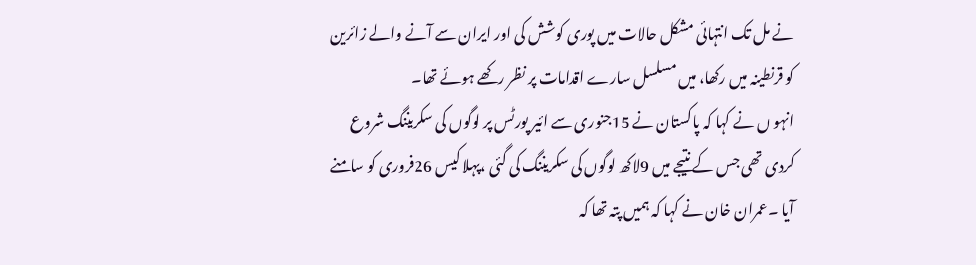نے مل تک انتہائی مشکل حالات میں پوری کوشش کی اور ایران سے آنے والے زائرین کو قرنطینہ میں رکھا، میں مسلسل سارے اقدامات پر نظر رکھے ہوئے تھا۔
انہو ں نے کہا کہ پاکستان نے 15جنوری سے ائیر پورٹس پر لوگوں کی سکریننگ شروع کردی تھی جس کے نتیجے میں 9لاکھ لوگوں کی سکریننگ کی گئی ،پہلا کیس 26فروری کو سامنے آیا ۔عمران خان نے کہا کہ ہمیں پتہ تھا کہ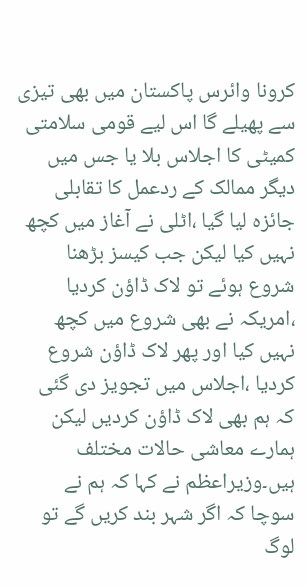کرونا وائرس پاکستان میں بھی تیزی سے پھیلے گا اس لیے قومی سلامتی کمیٹی کا اجلاس بلا یا جس میں دیگر ممالک کے ردعمل کا تقابلی جائزہ لیا گیا ،اٹلی نے آغاز میں کچھ نہیں کیا لیکن جب کیسز بڑھنا شروع ہوئے تو لاک ڈاؤن کردیا ،امریکہ نے بھی شروع میں کچھ نہیں کیا اور پھر لاک ڈاؤن شروع کردیا ،اجلاس میں تجویز دی گئی کہ ہم بھی لاک ڈاؤن کردیں لیکن ہمارے معاشی حالات مختلف ہیں۔وزیراعظم نے کہا کہ ہم نے سوچا کہ اگر شہر بند کریں گے تو لوگ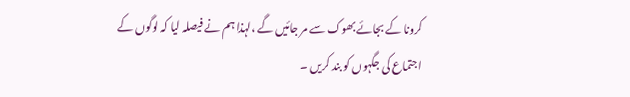کرونا کے بجائے بھوک سے مر جائیں گے ،لہذا ہم نے فیصلہ لیا کہ لوگوں کے اجتماع کی جگہوں کو بند کریں ۔